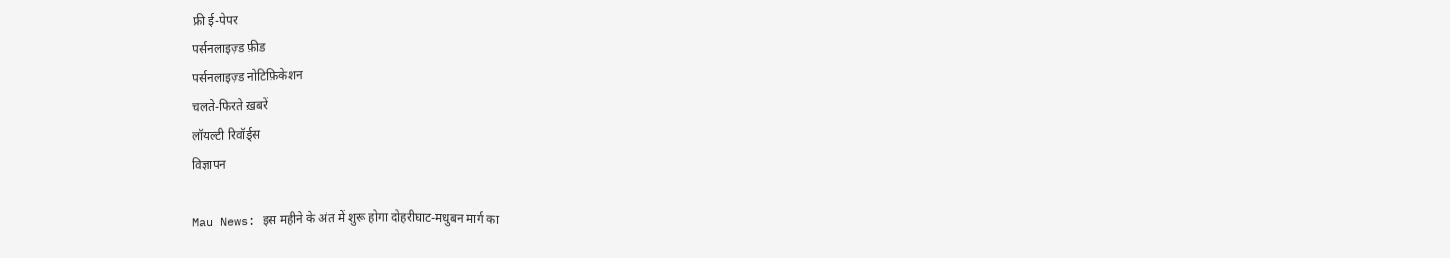फ्री ई-पेपर
पर्सनलाइज़्ड फ़ीड
पर्सनलाइज़्ड नोटिफ़िकेशन
चलते-फिरते ख़बरें
लॉयल्टी रिवॉर्ड्स
विज्ञापन

Mau News: इस महीने के अंत में शुरू होगा दोहरीघाट-मधुबन मार्ग का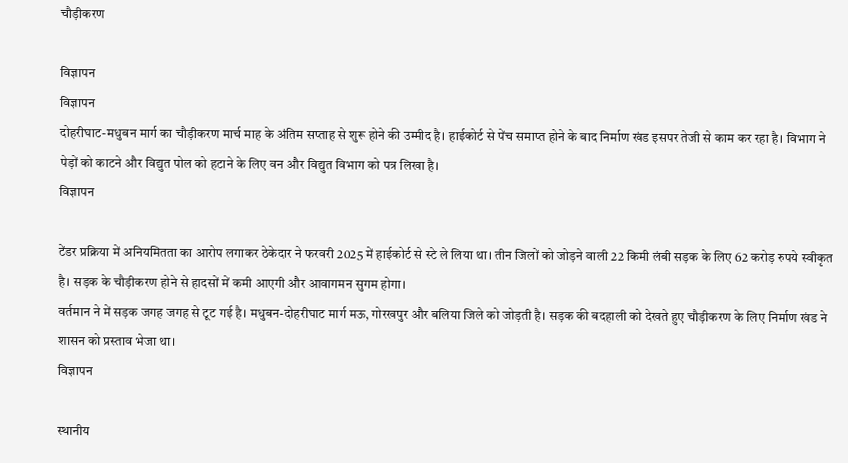चौड़ीकरण

विज्ञापन
विज्ञापन
दोहरीघाट-मधुबन मार्ग का चौड़ीकरण मार्च माह के अंतिम सप्ताह से शुरू होने की उम्मीद है। हाईकोर्ट से पेंच समाप्त होने के बाद निर्माण खंड इसपर तेजी से काम कर रहा है। विभाग ने पेड़ों को काटने और विद्युत पोल को हटाने के लिए वन और विद्युत विभाग को पत्र लिखा है।
विज्ञापन

टेंडर प्रक्रिया में अनियमितता का आरोप लगाकर ठेकेदार ने फरवरी 2025 में हाईकोर्ट से स्टे ले लिया था। तीन जिलों को जोड़ने वाली 22 किमी लंबी सड़क के लिए 62 करोड़ रुपये स्वीकृत है। सड़क के चौड़ीकरण होने से हादसों में कमी आएगी और आवागमन सुगम होगा।
वर्तमान ने में सड़क जगह जगह से टूट गई है। मधुबन-दोहरीघाट मार्ग मऊ, गोरखपुर और बलिया जिले को जोड़ती है। सड़क की बदहाली को देखते हुए चौड़ीकरण के लिए निर्माण खंड ने शासन को प्रस्ताव भेजा था।
विज्ञापन

स्थानीय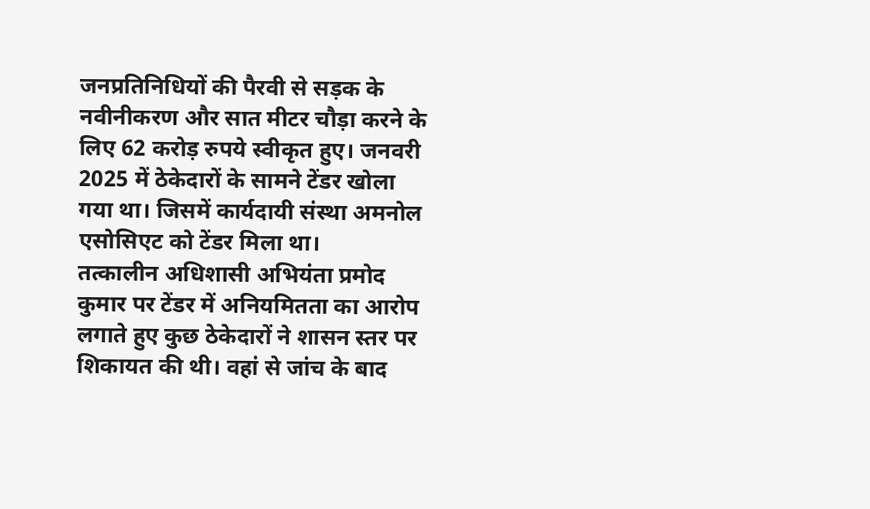जनप्रतिनिधियों की पैरवी से सड़क के नवीनीकरण और सात मीटर चौड़ा करने के लिए 62 करोड़ रुपये स्वीकृत हुए। जनवरी 2025 में ठेकेदारों के सामने टेंडर खोला गया था। जिसमें कार्यदायी संस्था अमनोल एसोसिएट को टेंडर मिला था।
तत्कालीन अधिशासी अभियंता प्रमोद कुमार पर टेंडर में अनियमितता का आरोप लगाते हुए कुछ ठेकेदारों ने शासन स्तर पर शिकायत की थी। वहां से जांच के बाद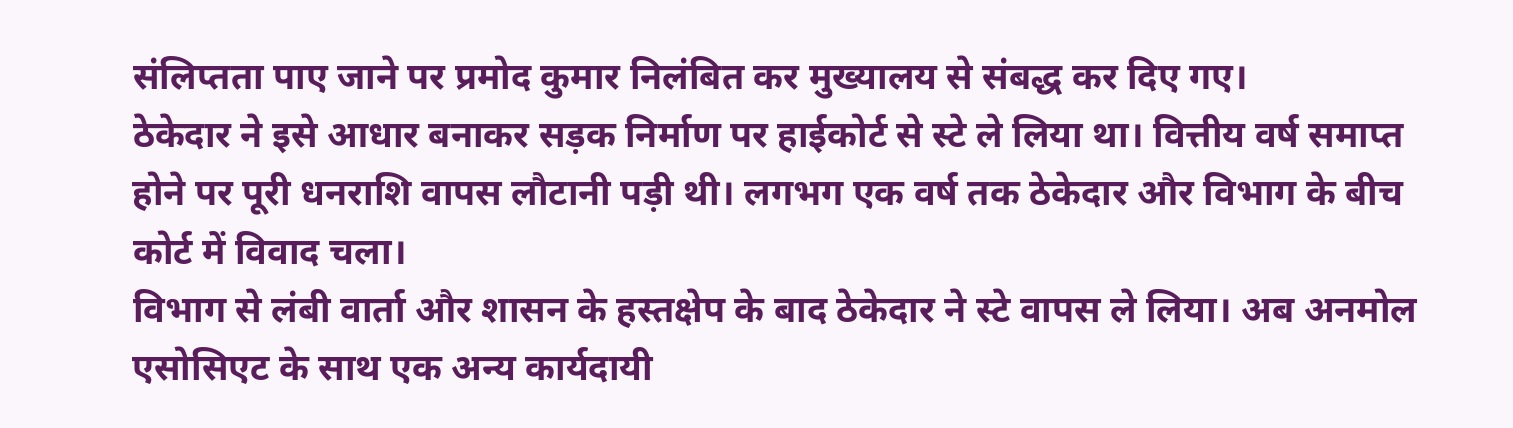संलिप्तता पाए जाने पर प्रमोद कुमार निलंबित कर मुख्यालय से संबद्ध कर दिए गए।
ठेकेदार ने इसे आधार बनाकर सड़क निर्माण पर हाईकोर्ट से स्टे ले लिया था। वित्तीय वर्ष समाप्त होने पर पूरी धनराशि वापस लौटानी पड़ी थी। लगभग एक वर्ष तक ठेकेदार और विभाग के बीच कोर्ट में विवाद चला।
विभाग से लंबी वार्ता और शासन के हस्तक्षेप के बाद ठेकेदार ने स्टे वापस ले लिया। अब अनमोल एसोसिएट के साथ एक अन्य कार्यदायी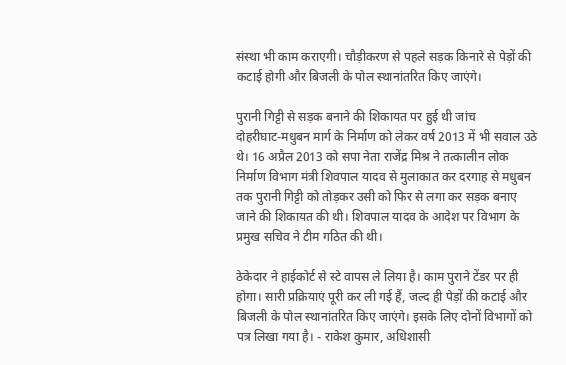संस्था भी काम कराएगी। चौड़ीकरण से पहले सड़क किनारे से पेड़ों की कटाई होगी और बिजली के पोल स्थानांतरित किए जाएंगे।

पुरानी गिट्टी से सड़क बनाने की शिकायत पर हुई थी जांच
दोहरीघाट-मधुबन मार्ग के निर्माण को लेकर वर्ष 2013 में भी सवाल उठे थे। 16 अप्रैल 2013 को सपा नेता राजेंद्र मिश्र ने तत्कालीन लोक निर्माण विभाग मंत्री शिवपाल यादव से मुलाकात कर दरगाह से मधुबन तक पुरानी गिट्टी को तोड़कर उसी को फिर से लगा कर सड़क बनाए जाने की शिकायत की थी। शिवपाल यादव के आदेश पर विभाग के प्रमुख सचिव ने टीम गठित की थी।

ठेकेदार ने हाईकोर्ट से स्टे वापस ले लिया है। काम पुराने टेंडर पर ही होगा। सारी प्रक्रियाएं पूरी कर ली गई हैं, जल्द ही पेड़ों की कटाई और बिजली के पोल स्थानांतरित किए जाएंगे। इसके लिए दोनों विभागों को पत्र लिखा गया है। - राकेश कुमार, अधिशासी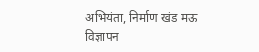अभियंता, निर्माण खंड मऊ
विज्ञापन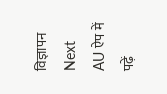विज्ञापन
Next
AU ऐप में पढ़ें